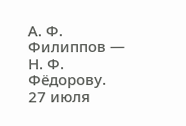А. Ф. Филиппов — Н. Ф. Фёдорову. 27 июля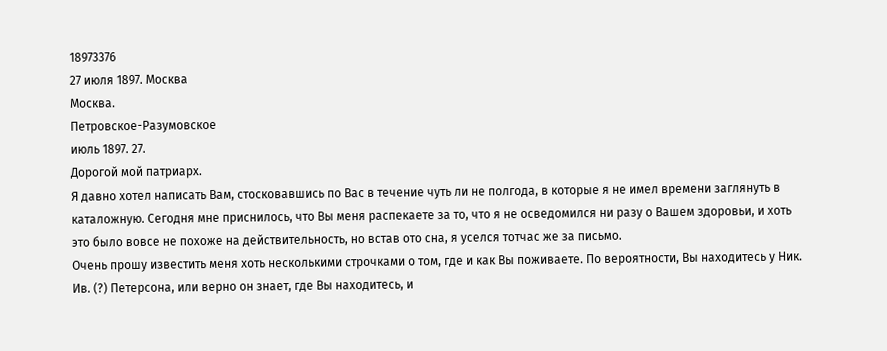18973376
27 июля 1897. Москва
Москва.
Петровское-Разумовское
июль 1897. 27.
Дорогой мой патриарх.
Я давно хотел написать Вам, стосковавшись по Вас в течение чуть ли не полгода, в которые я не имел времени заглянуть в каталожную. Сегодня мне приснилось, что Вы меня распекаете за то, что я не осведомился ни разу о Вашем здоровьи, и хоть это было вовсе не похоже на действительность, но встав ото сна, я уселся тотчас же за письмо.
Очень прошу известить меня хоть несколькими строчками о том, где и как Вы поживаете. По вероятности, Вы находитесь у Ник. Ив. (?) Петерсона, или верно он знает, где Вы находитесь, и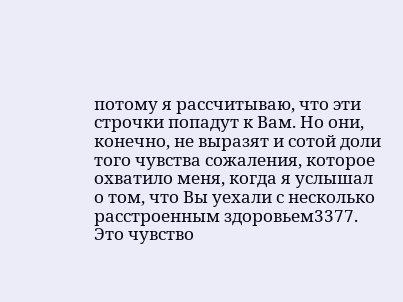потому я рассчитываю, что эти строчки попадут к Вам. Но они, конечно, не выразят и сотой доли того чувства сожаления, которое охватило меня, когда я услышал о том, что Вы уехали с несколько расстроенным здоровьем3377. Это чувство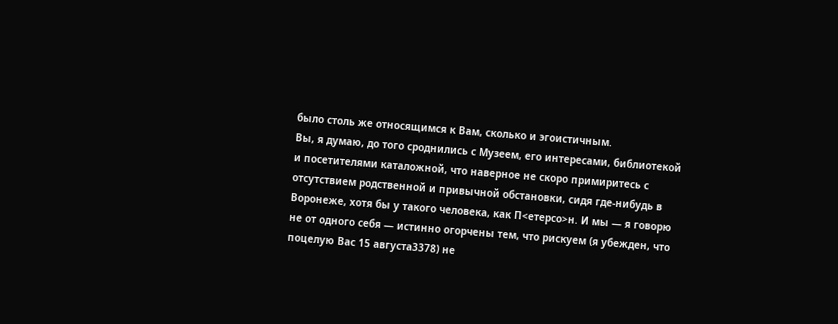было столь же относящимся к Вам, сколько и эгоистичным.
Вы, я думаю, до того сроднились с Музеем, его интересами, библиотекой и посетителями каталожной, что наверное не скоро примиритесь с отсутствием родственной и привычной обстановки, сидя где-нибудь в Воронеже, хотя бы у такого человека, как П<етерсо>н. И мы — я говорю не от одного себя — истинно огорчены тем, что рискуем (я убежден, что поцелую Вас 15 августа3378) не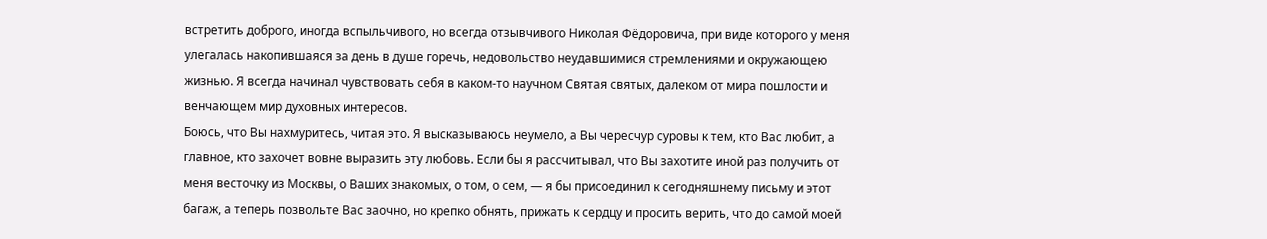встретить доброго, иногда вспыльчивого, но всегда отзывчивого Николая Фёдоровича, при виде которого у меня улегалась накопившаяся за день в душе горечь, недовольство неудавшимися стремлениями и окружающею жизнью. Я всегда начинал чувствовать себя в каком-то научном Святая святых, далеком от мира пошлости и венчающем мир духовных интересов.
Боюсь, что Вы нахмуритесь, читая это. Я высказываюсь неумело, а Вы чересчур суровы к тем, кто Вас любит, а главное, кто захочет вовне выразить эту любовь. Если бы я рассчитывал, что Вы захотите иной раз получить от меня весточку из Москвы, о Ваших знакомых, о том, о сем, — я бы присоединил к сегодняшнему письму и этот багаж, а теперь позвольте Вас заочно, но крепко обнять, прижать к сердцу и просить верить, что до самой моей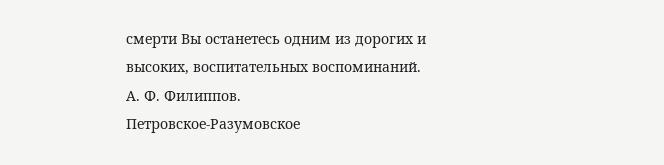смерти Вы останетесь одним из дорогих и высоких, воспитательных воспоминаний.
А. Ф. Филиппов.
Петровское-Разумовское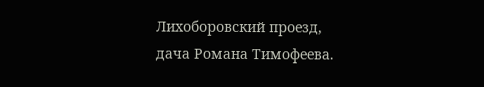Лихоборовский проезд,
дача Романа Тимофеева.